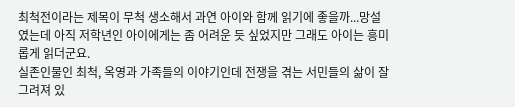최척전이라는 제목이 무척 생소해서 과연 아이와 함께 읽기에 좋을까...망설였는데 아직 저학년인 아이에게는 좀 어려운 듯 싶었지만 그래도 아이는 흥미롭게 읽더군요.
실존인물인 최척, 옥영과 가족들의 이야기인데 전쟁을 겪는 서민들의 삶이 잘 그려져 있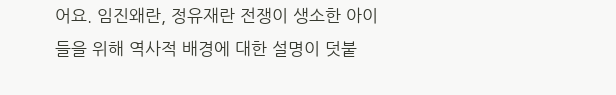어요. 임진왜란, 정유재란 전쟁이 생소한 아이들을 위해 역사적 배경에 대한 설명이 덧붙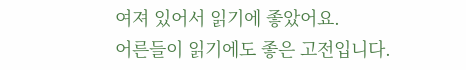여져 있어서 읽기에 좋았어요.
어른들이 읽기에도 좋은 고전입니다.